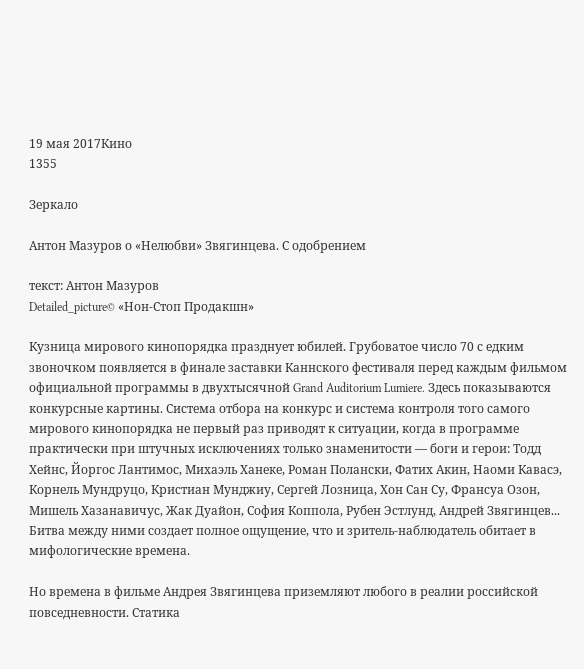19 мая 2017Кино
1355

Зеркало

Антон Мазуров о «Нелюбви» Звягинцева. С одобрением

текст: Антон Мазуров
Detailed_picture© «Нон-Стоп Продакшн»

Кузница мирового кинопорядка празднует юбилей. Грубоватое число 70 с едким звоночком появляется в финале заставки Каннского фестиваля перед каждым фильмом официальной программы в двухтысячной Grand Auditorium Lumiere. Здесь показываются конкурсные картины. Система отбора на конкурс и система контроля того самого мирового кинопорядка не первый раз приводят к ситуации, когда в программе практически при штучных исключениях только знаменитости — боги и герои: Тодд Хейнс, Йоргос Лантимос, Михаэль Ханеке, Роман Полански, Фатих Акин, Наоми Кавасэ, Корнель Мундруцо, Кристиан Мунджиу, Сергей Лозница, Хон Сан Су, Франсуа Озон, Мишель Хазанавичус, Жак Дуайон, София Коппола, Рубен Эстлунд, Андрей Звягинцев... Битва между ними создает полное ощущение, что и зритель-наблюдатель обитает в мифологические времена.

Но времена в фильме Андрея Звягинцева приземляют любого в реалии российской повседневности. Статика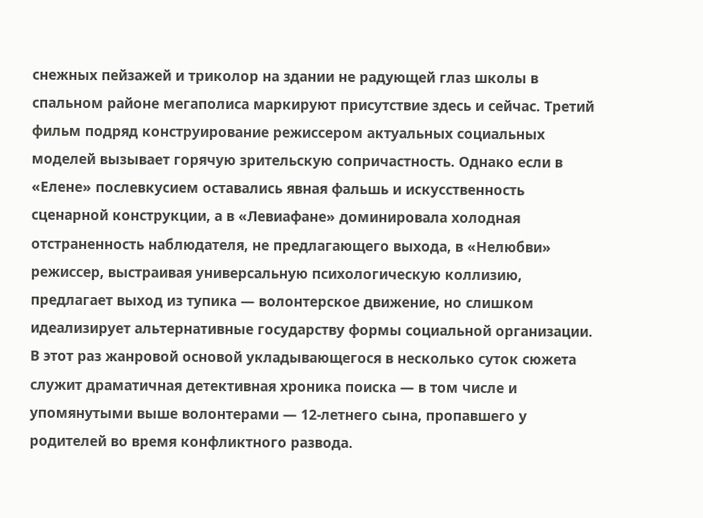снежных пейзажей и триколор на здании не радующей глаз школы в спальном районе мегаполиса маркируют присутствие здесь и сейчас. Третий фильм подряд конструирование режиссером актуальных социальных моделей вызывает горячую зрительскую сопричастность. Однако если в «Елене» послевкусием оставались явная фальшь и искусственность сценарной конструкции, а в «Левиафане» доминировала холодная отстраненность наблюдателя, не предлагающего выхода, в «Нелюбви» режиссер, выстраивая универсальную психологическую коллизию, предлагает выход из тупика — волонтерское движение, но слишком идеализирует альтернативные государству формы социальной организации. В этот раз жанровой основой укладывающегося в несколько суток сюжета служит драматичная детективная хроника поиска — в том числе и упомянутыми выше волонтерами — 12-летнего сына, пропавшего у родителей во время конфликтного развода.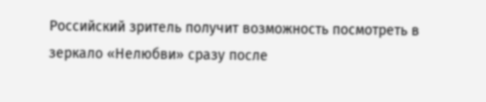Российский зритель получит возможность посмотреть в зеркало «Нелюбви» сразу после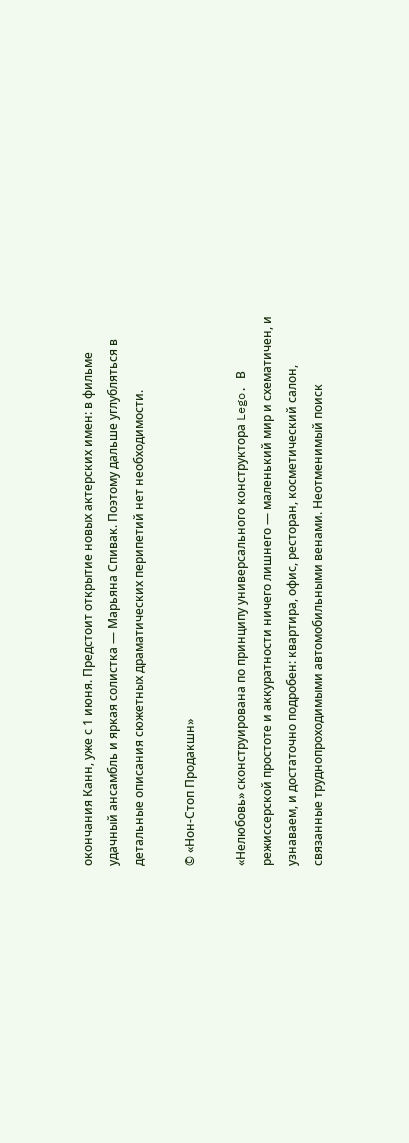окончания Канн, уже с 1 июня. Предстоит открытие новых актерских имен: в фильме удачный ансамбль и яркая солистка — Марьяна Спивак. Поэтому дальше углубляться в детальные описания сюжетных драматических перипетий нет необходимости.

© «Нон-Стоп Продакшн»

«Нелюбовь» сконструирована по принципу универсального конструктора Lego. В режиссерской простоте и аккуратности ничего лишнего — маленький мир и схематичен, и узнаваем, и достаточно подробен: квартира, офис, ресторан, косметический салон, связанные труднопроходимыми автомобильными венами. Неотменимый поиск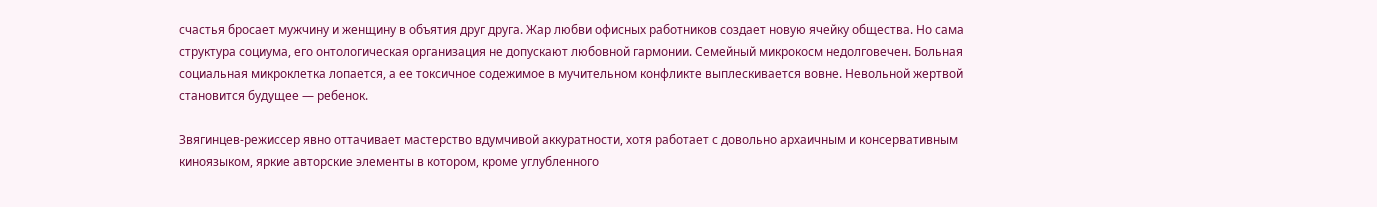счастья бросает мужчину и женщину в объятия друг друга. Жар любви офисных работников создает новую ячейку общества. Но сама структура социума, его онтологическая организация не допускают любовной гармонии. Семейный микрокосм недолговечен. Больная социальная микроклетка лопается, а ее токсичное содежимое в мучительном конфликте выплескивается вовне. Невольной жертвой становится будущее — ребенок.

Звягинцев-режиссер явно оттачивает мастерство вдумчивой аккуратности, хотя работает с довольно архаичным и консервативным киноязыком, яркие авторские элементы в котором, кроме углубленного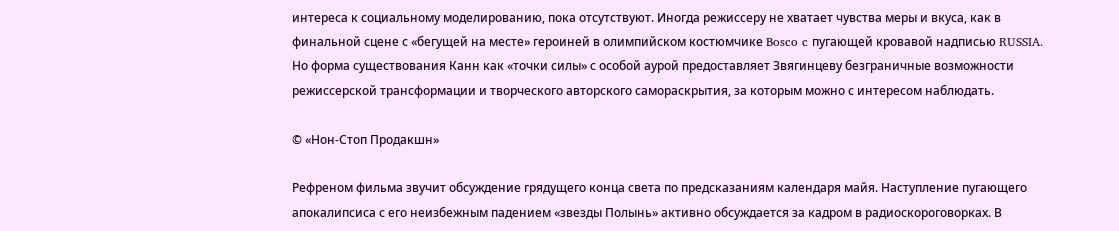интереса к социальному моделированию, пока отсутствуют. Иногда режиссеру не хватает чувства меры и вкуса, как в финальной сцене с «бегущей на месте» героиней в олимпийском костюмчике Bosco c пугающей кровавой надписью RUSSIA. Но форма существования Канн как «точки силы» с особой аурой предоставляет Звягинцеву безграничные возможности режиссерской трансформации и творческого авторского самораскрытия, за которым можно с интересом наблюдать.

© «Нон-Стоп Продакшн»

Рефреном фильма звучит обсуждение грядущего конца света по предсказаниям календаря майя. Наступление пугающего апокалипсиса с его неизбежным падением «звезды Полынь» активно обсуждается за кадром в радиоскороговорках. В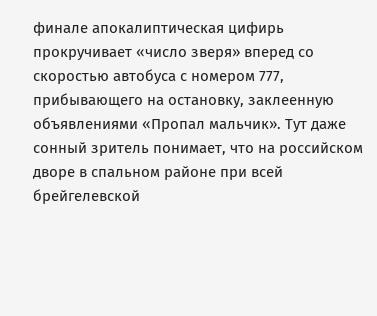финале апокалиптическая цифирь прокручивает «число зверя» вперед со скоростью автобуса с номером 777, прибывающего на остановку, заклеенную объявлениями «Пропал мальчик». Тут даже сонный зритель понимает, что на российском дворе в спальном районе при всей брейгелевской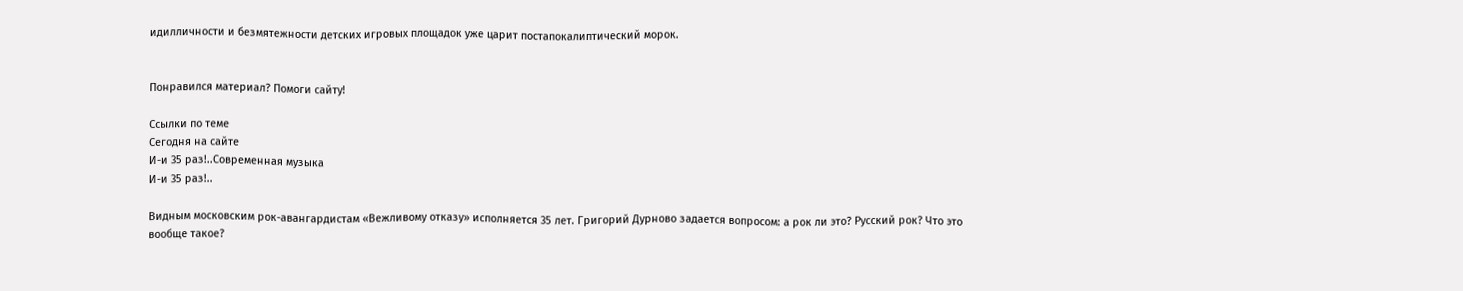идилличности и безмятежности детских игровых площадок уже царит постапокалиптический морок.


Понравился материал? Помоги сайту!

Ссылки по теме
Сегодня на сайте
И-и 35 раз!..Современная музыка
И-и 35 раз!..

Видным московским рок-авангардистам «Вежливому отказу» исполняется 35 лет. Григорий Дурново задается вопросом: а рок ли это? Русский рок? Что это вообще такое?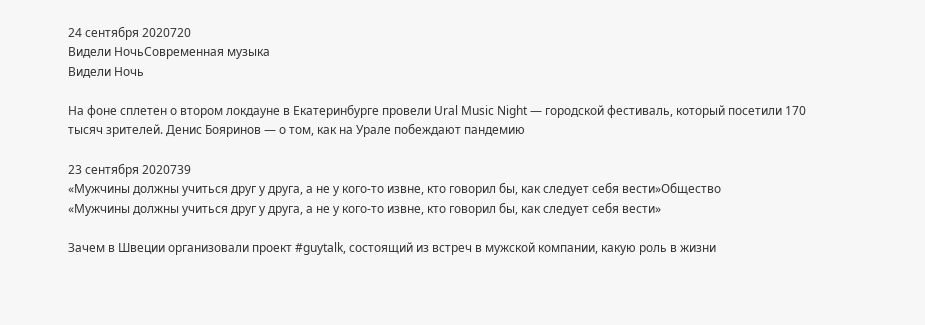24 сентября 2020720
Видели НочьСовременная музыка
Видели Ночь

На фоне сплетен о втором локдауне в Екатеринбурге провели Ural Music Night — городской фестиваль, который посетили 170 тысяч зрителей. Денис Бояринов — о том, как на Урале побеждают пандемию

23 сентября 2020739
«Мужчины должны учиться друг у друга, а не у кого-то извне, кто говорил бы, как следует себя вести»Общество
«Мужчины должны учиться друг у друга, а не у кого-то извне, кто говорил бы, как следует себя вести»

Зачем в Швеции организовали проект #guytalk, состоящий из встреч в мужской компании, какую роль в жизни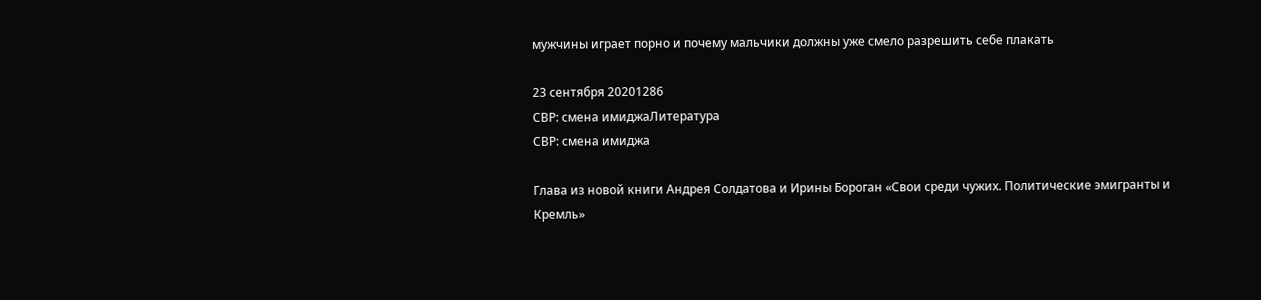мужчины играет порно и почему мальчики должны уже смело разрешить себе плакать

23 сентября 20201286
СВР: смена имиджаЛитература
СВР: смена имиджа

Глава из новой книги Андрея Солдатова и Ирины Бороган «Свои среди чужих. Политические эмигранты и Кремль»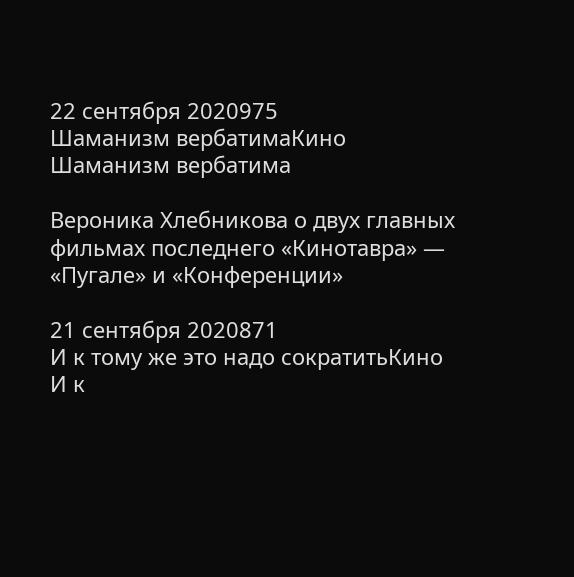22 сентября 2020975
Шаманизм вербатимаКино
Шаманизм вербатима

Вероника Хлебникова о двух главных фильмах последнего «Кинотавра» — «Пугале» и «Конференции»

21 сентября 2020871
И к тому же это надо сократитьКино
И к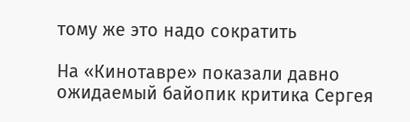тому же это надо сократить

На «Кинотавре» показали давно ожидаемый байопик критика Сергея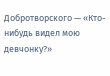Добротворского — «Кто-нибудь видел мою девчонку?»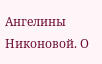Ангелины Никоновой. О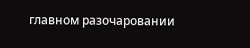главном разочаровании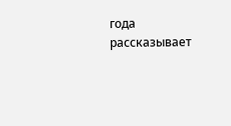года рассказывает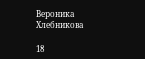Вероника Хлебникова

18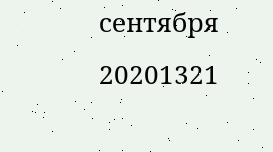сентября 20201321